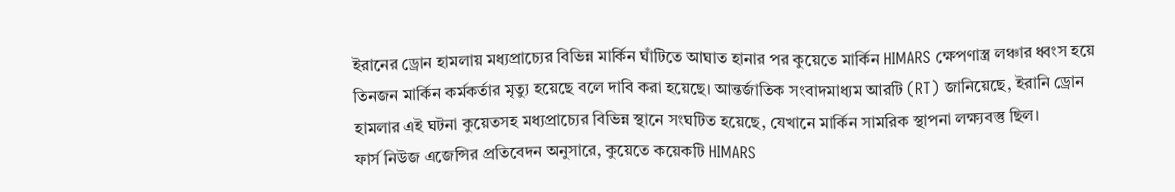ইরানের ড্রোন হামলায় মধ্যপ্রাচ্যের বিভিন্ন মার্কিন ঘাঁটিতে আঘাত হানার পর কুয়েতে মার্কিন HIMARS ক্ষেপণাস্ত্র লঞ্চার ধ্বংস হয়ে তিনজন মার্কিন কর্মকর্তার মৃত্যু হয়েছে বলে দাবি করা হয়েছে। আন্তর্জাতিক সংবাদমাধ্যম আরটি (RT) জানিয়েছে, ইরানি ড্রোন হামলার এই ঘটনা কুয়েতসহ মধ্যপ্রাচ্যের বিভিন্ন স্থানে সংঘটিত হয়েছে, যেখানে মার্কিন সামরিক স্থাপনা লক্ষ্যবস্তু ছিল।
ফার্স নিউজ এজেন্সির প্রতিবেদন অনুসারে, কুয়েতে কয়েকটি HIMARS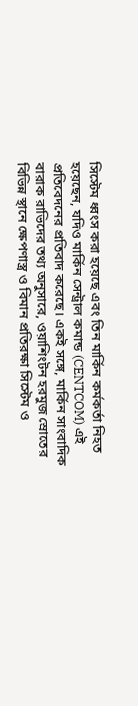সিস্টেম ধ্বংস করা হয়েছে এবং তিন মার্কিন কর্মকর্তা নিহত হয়েছেন, যদিও মার্কিন সেন্ট্রাল কমান্ড (CENTCOM) এই প্রতিবেদনের প্রতিবাদ করেছে। একই সঙ্গে, মার্কিন সাংবাদিক বারাক রাভিদের তথ্য অনুসারে, ওয়াশিংটন হরমুজ স্রোতের বিভিন্ন স্থানে ক্ষেপণাস্ত্র ও বিমান প্রতিরক্ষা সিস্টেম ও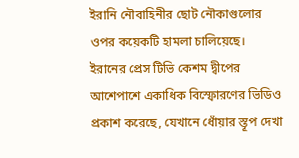ইরানি নৌবাহিনীর ছোট নৌকাগুলোর ওপর কয়েকটি হামলা চালিয়েছে।
ইরানের প্রেস টিভি কেশম দ্বীপের আশেপাশে একাধিক বিস্ফোরণের ভিডিও প্রকাশ করেছে, যেখানে ধোঁয়ার স্তূপ দেখা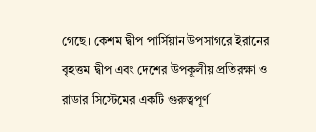গেছে। কেশম দ্বীপ পার্সিয়ান উপসাগরে ইরানের বৃহত্তম দ্বীপ এবং দেশের উপকূলীয় প্রতিরক্ষা ও রাডার সিস্টেমের একটি গুরুত্বপূর্ণ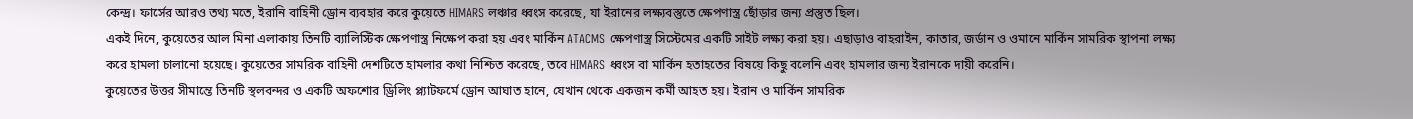কেন্দ্র। ফার্সের আরও তথ্য মতে, ইরানি বাহিনী ড্রোন ব্যবহার করে কুয়েতে HIMARS লঞ্চার ধ্বংস করেছে, যা ইরানের লক্ষ্যবস্তুতে ক্ষেপণাস্ত্র ছোঁড়ার জন্য প্রস্তুত ছিল।
একই দিনে, কুয়েতের আল মিনা এলাকায় তিনটি ব্যালিস্টিক ক্ষেপণাস্ত্র নিক্ষেপ করা হয় এবং মার্কিন ATACMS ক্ষেপণাস্ত্র সিস্টেমের একটি সাইট লক্ষ্য করা হয়। এছাড়াও বাহরাইন, কাতার, জর্ডান ও ওমানে মার্কিন সামরিক স্থাপনা লক্ষ্য করে হামলা চালানো হয়েছে। কুয়েতের সামরিক বাহিনী দেশটিতে হামলার কথা নিশ্চিত করেছে, তবে HIMARS ধ্বংস বা মার্কিন হতাহতের বিষয়ে কিছু বলেনি এবং হামলার জন্য ইরানকে দায়ী করেনি।
কুয়েতের উত্তর সীমান্তে তিনটি স্থলবন্দর ও একটি অফশোর ড্রিলিং প্ল্যাটফর্মে ড্রোন আঘাত হানে, যেখান থেকে একজন কর্মী আহত হয়। ইরান ও মার্কিন সামরিক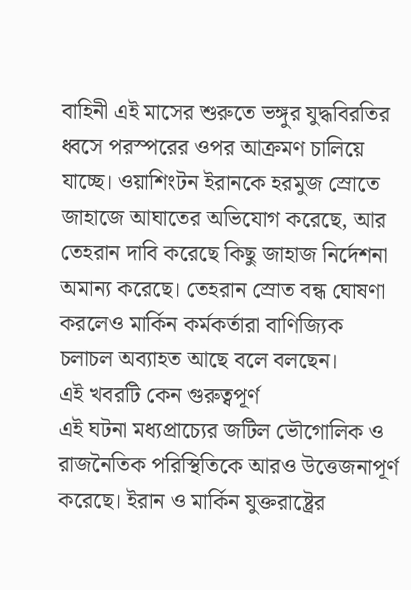বাহিনী এই মাসের শুরুতে ভঙ্গুর যুদ্ধবিরতির ধ্বসে পরস্পরের ওপর আক্রমণ চালিয়ে যাচ্ছে। ওয়াশিংটন ইরানকে হরমুজ স্রোতে জাহাজে আঘাতের অভিযোগ করেছে, আর তেহরান দাবি করেছে কিছু জাহাজ নির্দেশনা অমান্য করেছে। তেহরান স্রোত বন্ধ ঘোষণা করলেও মার্কিন কর্মকর্তারা বাণিজ্যিক চলাচল অব্যাহত আছে বলে বলছেন।
এই খবরটি কেন গুরুত্বপূর্ণ
এই ঘটনা মধ্যপ্রাচ্যের জটিল ভৌগোলিক ও রাজনৈতিক পরিস্থিতিকে আরও উত্তেজনাপূর্ণ করেছে। ইরান ও মার্কিন যুক্তরাষ্ট্রের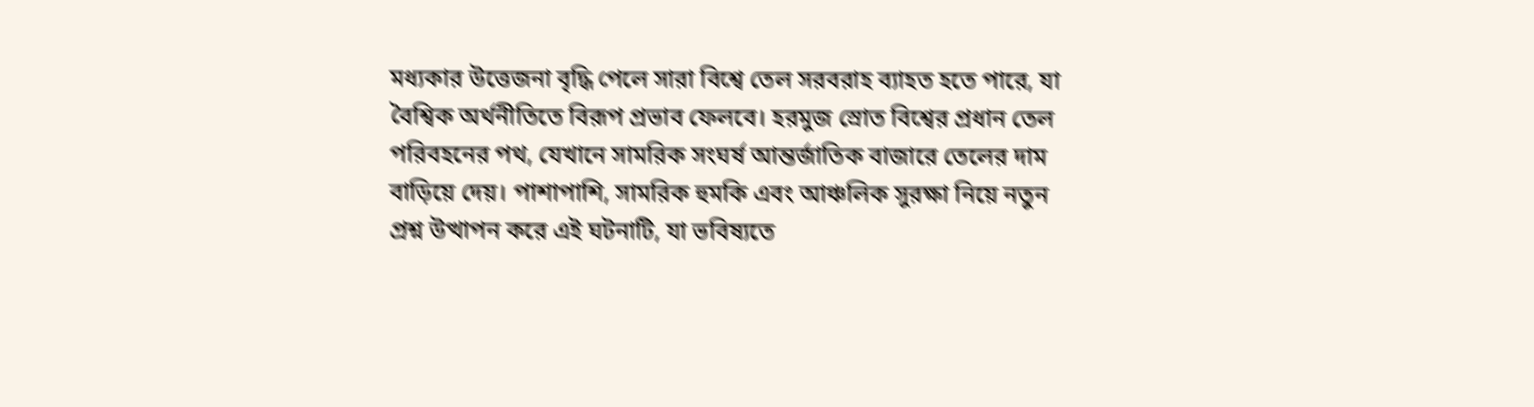মধ্যকার উত্তেজনা বৃদ্ধি পেলে সারা বিশ্বে তেল সরবরাহ ব্যাহত হতে পারে, যা বৈশ্বিক অর্থনীতিতে বিরূপ প্রভাব ফেলবে। হরমুজ স্রোত বিশ্বের প্রধান তেল পরিবহনের পথ, যেখানে সামরিক সংঘর্ষ আন্তর্জাতিক বাজারে তেলের দাম বাড়িয়ে দেয়। পাশাপাশি, সামরিক হুমকি এবং আঞ্চলিক সুরক্ষা নিয়ে নতুন প্রশ্ন উত্থাপন করে এই ঘটনাটি, যা ভবিষ্যতে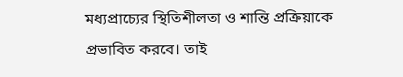মধ্যপ্রাচ্যের স্থিতিশীলতা ও শান্তি প্রক্রিয়াকে প্রভাবিত করবে। তাই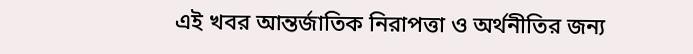এই খবর আন্তর্জাতিক নিরাপত্তা ও অর্থনীতির জন্য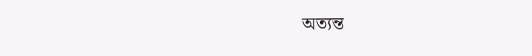অত্যন্ত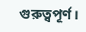গুরুত্বপূর্ণ।